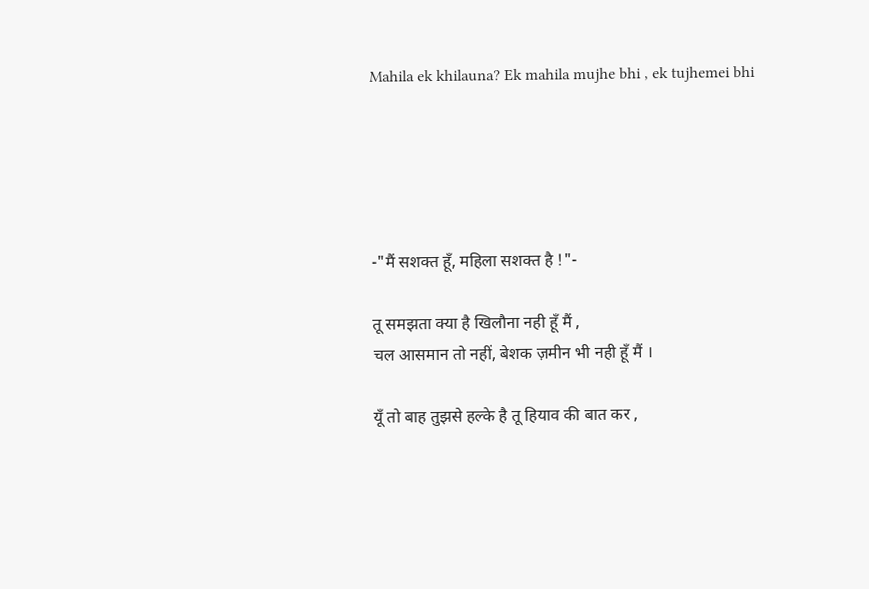Mahila ek khilauna? Ek mahila mujhe bhi , ek tujhemei bhi





-"मैं सशक्त हूँ, महिला सशक्त है !"-

तू समझता क्या है खिलौना नही हूँ मैं ,
चल आसमान तो नहीं, बेशक ज़मीन भी नही हूँ मैं ।

यूँ तो बाह तुझसे हल्के है तू हियाव की बात कर ,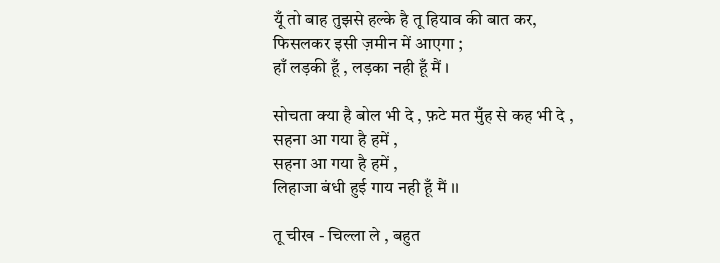यूँ तो बाह तुझसे हल्के है तू हियाव की बात कर,
फिसलकर इसी ज़मीन में आएगा ;
हाँ लड़की हूँ , लड़का नही हूँ मैं ।

सोचता क्या है बोल भी दे , फ़टे मत मुँह से कह भी दे ,
सहना आ गया है हमें ,
सहना आ गया है हमें ,
लिहाजा बंधी हुई गाय नही हूँ मैं ।।

तू चीख - चिल्ला ले , बहुत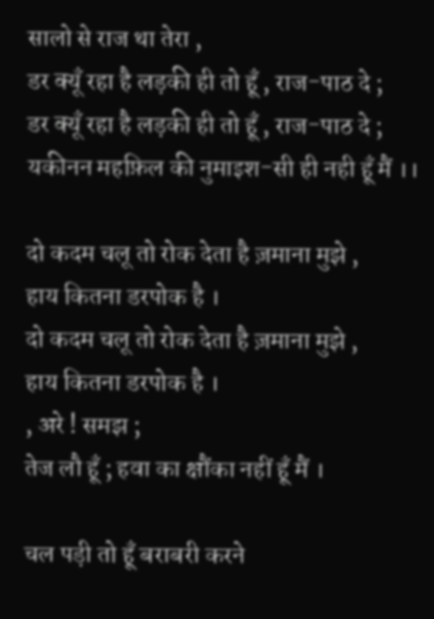सालो से राज था तेरा ,
डर क्यूँ रहा है लड़की ही तो हूँ , राज-पाठ दे ;
डर क्यूँ रहा है लड़की ही तो हूँ , राज-पाठ दे ;
यकीनन महफ़िल की नुमाइश-सी ही नही हूँ मैं ।।

दो कदम चलू तो रोक देता है ज़माना मुझे ,
हाय कितना डरपोक है ।
दो कदम चलू तो रोक देता है ज़माना मुझे ,
हाय कितना डरपोक है ।
, अरे ! समझ ;
तेज लौ हूँ ; हवा का क्षौंका नहीं हूँ मैं ।

चल पड़ी तो हूँ बराबरी करने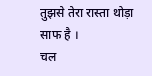तुझसे तेरा रास्ता थोड़ा साफ है ।
चल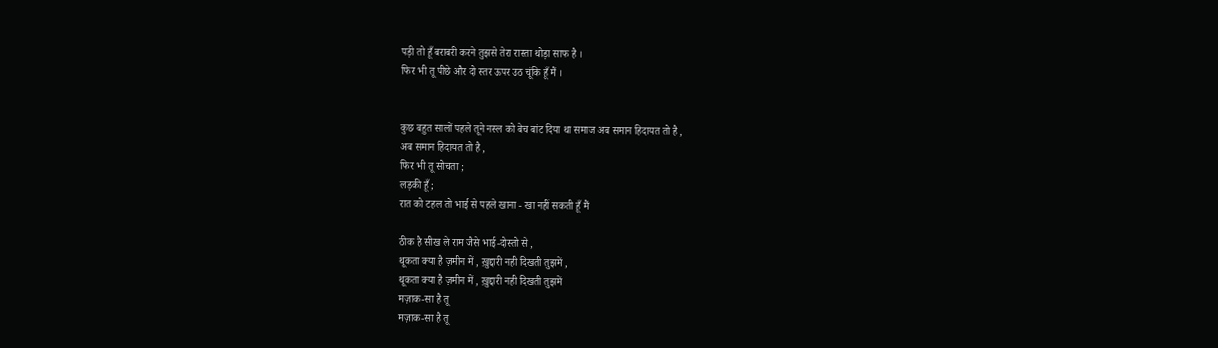पड़ी तो हूँ बराबरी करने तुझसे तेरा रास्ता थोड़ा साफ है ।
फिर भी तू पीछे और दो स्तर ऊपर उठ चूंकि हूँ मैं ।


कुछ बहुत सालों पहले तूने नस्ल को बेच बांट दिया था समाज अब समान हिदायत तो है ,
अब समान हिदायत तो है ,
फिर भी तू सोचता ;
लड़की हूँ ;
रात को टहल तो भाई से पहले खाना - खा नहीं सकती हूँ मैं

ठीक है सीख ले राम जैसे भाई-दोस्तो से ,
थूकता क्या है ज़मीन में , ख़ुद्दारी नही दिखती तुझमें ,
थूकता क्या है ज़मीन में , ख़ुद्दारी नही दिखती तुझमें
मज़ाक-सा है तू
मज़ाक-सा है तू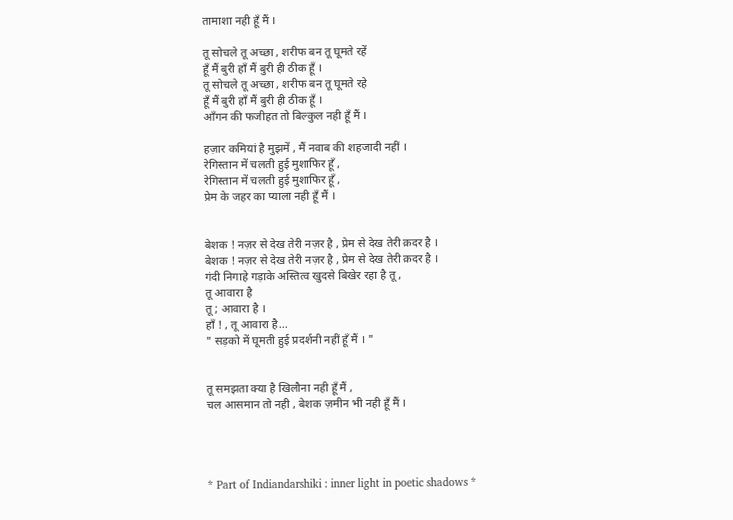तामाशा नही हूँ मैं ।

तू सोचले तू अच्छा , शरीफ बन तू घूमते रहें
हूँ मैं बुरी हाँ मैं बुरी ही ठीक हूँ ।
तू सोचले तू अच्छा , शरीफ बन तू घूमते रहे
हूँ मैं बुरी हाँ मैं बुरी ही ठीक हूँ ।
आँगन की फजीहत तो बिल्कुल नही हूँ मैं ।

हज़ार कमियां है मुझमें , मैं नवाब की शहजादी नहीं ।
रेगिस्तान में चलती हुई मुशाफिर हूँ ,
रेगिस्तान में चलती हुई मुशाफिर हूँ ,
प्रेम के जहर का प्याला नही हूँ मैं ।


बेशक ! नज़र से देख तेरी नज़र है , प्रेम से देख तेरी क़दर है ।
बेशक ! नज़र से देख तेरी नज़र है , प्रेम से देख तेरी क़दर है ।
गंदी निगाहे गड़ाके अस्तित्व खुदसे बिखेर रहा है तू ,
तू आवारा है
तू ; आवारा है ।
हाँ ! , तू आवारा है...
" सड़को में घूमती हुई प्रदर्शनी नहीं हूँ मैं । "


तू समझता क्या है खिलौना नही हूँ मैं ,
चल आसमान तो नही , बेशक ज़मीन भी नही हूँ मैं ।




* Part of Indiandarshiki : inner light in poetic shadows *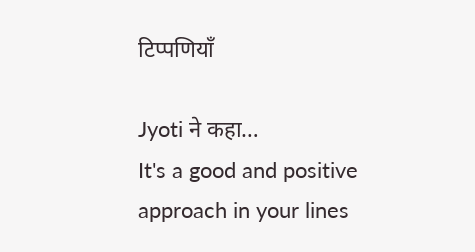टिप्पणियाँ

Jyoti ने कहा…
It's a good and positive approach in your lines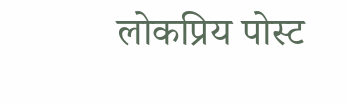लोकप्रिय पोस्ट